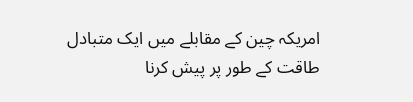امریکہ چین کے مقابلے میں ایک متبادل طاقت کے طور پر پیش کرنا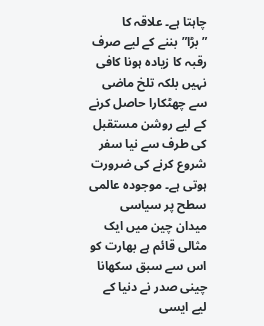چاہتا ہے۔ علاقہ کا ”بڑا”بننے کے لیے صرف رقبہ کا زیادہ ہونا کافی نہیں بلکہ تلخ ماضی سے چھٹکارا حاصل کرنے کے لیے روشن مستقبل کی طرف سے نیا سفر شروع کرنے کی ضرورت ہوتی ہے۔ موجودہ عالمی سطح پر سیاسی میدان چین میں ایک مثالی قائم ہے بھارت کو اس سے سبق سکھانا
چینی صدر نے دنیا کے لیے ایسی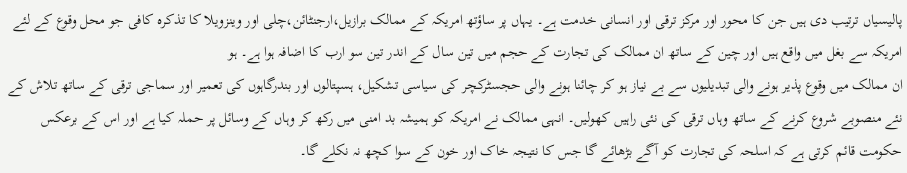پالیسیاں ترتیب دی ہیں جن کا محور اور مرکز ترقی اور انسانی خدمت ہے۔ یہاں پر ساؤتھ امریکہ کے ممالک برازیل،ارجنٹائن،چلی اور وینزویلا کا تذکرہ کافی جو محل وقوع کے لئے امریکہ سے بغل میں واقع ہیں اور چین کے ساتھ ان ممالک کی تجارت کے حجم میں تین سال کے اندر تین سو ارب کا اضافہ ہوا ہے۔ ہو
ان ممالک میں وقوع پذیر ہونے والی تبدیلیوں سے بے نیاز ہو کر چائنا ہونے والی حجسٹرکچر کی سیاسی تشکیل، ہسپتالوں اور بندرگاہوں کی تعمیر اور سماجی ترقی کے ساتھ تلاش کے نئے منصوبے شروع کرنے کے ساتھ وہاں ترقی کی نئی راہیں کھولیں۔ انہی ممالک نے امریکہ کو ہمیشہ بد امنی میں رکھ کر وہاں کے وسائل پر حملہ کیا ہے اور اس کے برعکس حکومت قائم کرتی ہے کہ اسلحہ کی تجارت کو آگے بڑھائے گا جس کا نتیجہ خاک اور خون کے سوا کچھ نہ نکلے گا۔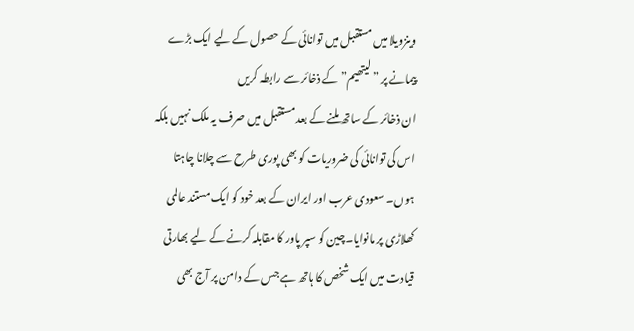وینزویلا میں مستقبل میں توانائی کے حصول کے لیے ایک بڑے پیمانے پر ”لیتھیم” کے ذخائر سے رابطہ کریں
ان ذخائر کے ساتھ ملنے کے بعد مستقبل میں صرف یہ ملک نہیں بلکہ اس کی توانائی کی ضروریات کو بھی پوری طرح سے چلانا چاہتا ہوں۔ سعودی عرب اور ایران کے بعد خود کو ایک مستند عالمی کھلاڑی پر مانوایا۔چین کو سپر پاور کا مقابلہ کرنے کے لیے بھارتی قیادت میں ایک شخص کا ہاتھ ہے جس کے دامن پر آج بھی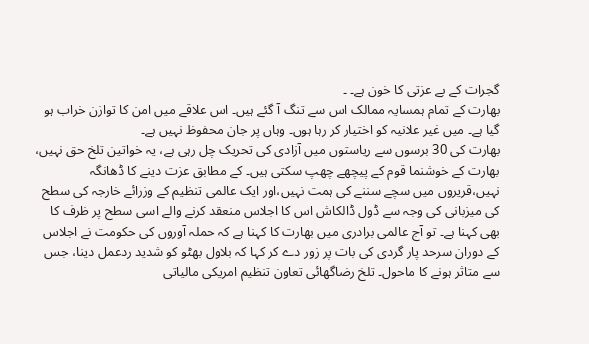گجرات کے بے عزتی کا خون ہے۔ ۔
بھارت کے تمام ہمسایہ ممالک اس سے تنگ آ گئے ہیں۔ اس علاقے میں امن کا توازن خراب ہو گیا ہے۔ میں غیر علانیہ کو اختیار کر رہا ہوں۔ وہاں پر جان محفوظ نہیں ہے۔
بھارت کی 30 برسوں سے ریاستوں میں آزادی کی تحریک چل رہی ہے، یہ خواتین تلخ حق نہیں، بھارت کے خوشنما قوم کے پیچھے چھپ سکتی ہیں۔ کے مطابق عزت دینے کا ڈھانگہ نہیں،قریروں میں سچے سننے کی ہمت نہیں،اور ایک عالمی تنظیم کے وزرائے خارجہ کی سطح کی میزبانی کی وجہ سے ڈول ڈالکاش اس کا اجلاس منعقد کرنے والے اسی سطح پر ظرف کا بھی کہنا ہے۔ تو آج عالمی برادری میں بھارت کا کہنا ہے کہ حملہ آوروں کی حکومت نے اجلاس کے دوران سرحد پار گردی کی بات پر زور دے کر کہا کہ بلاول بھٹو کو شدید ردعمل دینا، جس سے متاثر ہونے کا ماحول۔ تلخ رضاگھائی تعاون تنظیم امریکی مالیاتی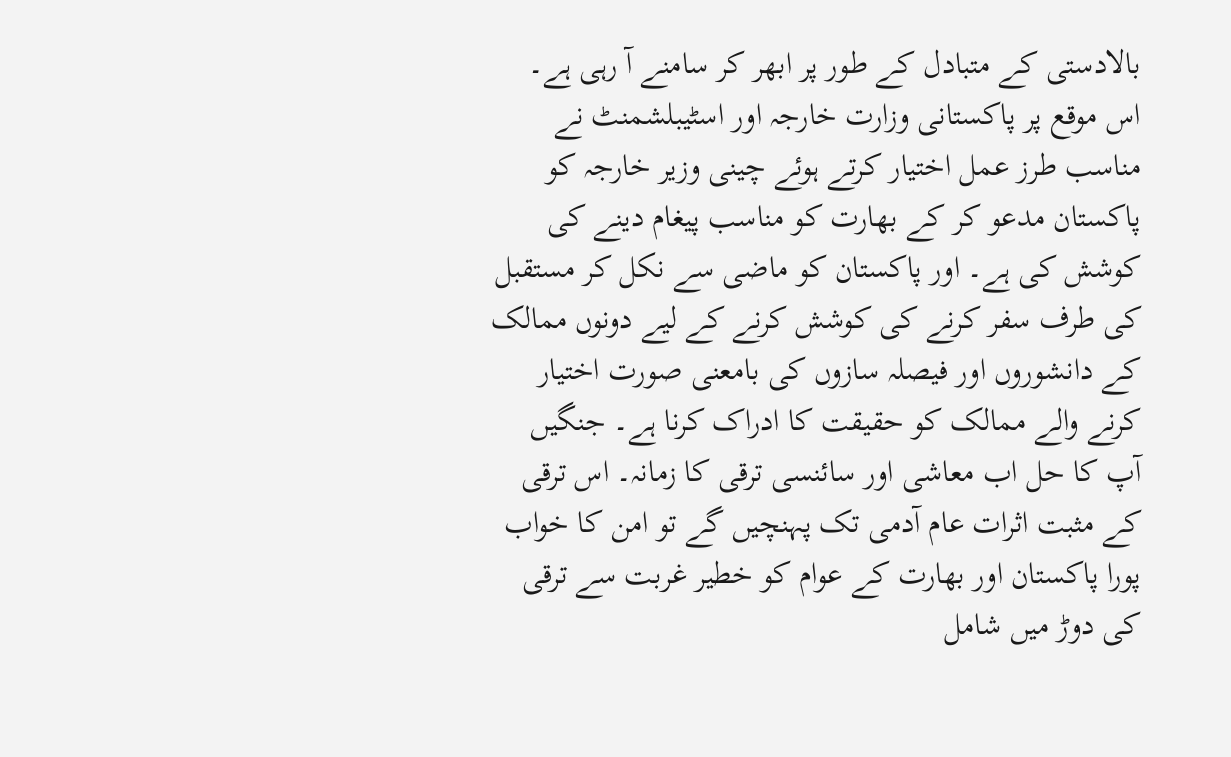بالادستی کے متبادل کے طور پر ابھر کر سامنے آ رہی ہے۔
اس موقع پر پاکستانی وزارت خارجہ اور اسٹیبلشمنٹ نے مناسب طرز عمل اختیار کرتے ہوئے چینی وزیر خارجہ کو پاکستان مدعو کر کے بھارت کو مناسب پیغام دینے کی کوشش کی ہے۔ اور پاکستان کو ماضی سے نکل کر مستقبل کی طرف سفر کرنے کی کوشش کرنے کے لیے دونوں ممالک کے دانشوروں اور فیصلہ سازوں کی بامعنی صورت اختیار کرنے والے ممالک کو حقیقت کا ادراک کرنا ہے۔ جنگیں آپ کا حل اب معاشی اور سائنسی ترقی کا زمانہ۔ اس ترقی کے مثبت اثرات عام آدمی تک پہنچیں گے تو امن کا خواب پورا پاکستان اور بھارت کے عوام کو خطیر غربت سے ترقی کی دوڑ میں شامل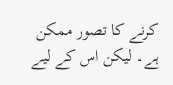کرنے کا تصور ممکن ہے۔ لیکن اس کے لیے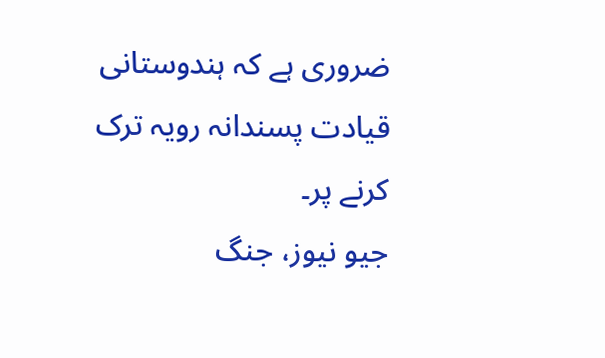ضروری ہے کہ ہندوستانی قیادت پسندانہ رویہ ترک کرنے پر۔
جیو نیوز، جنگ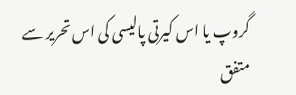گروپ یا اس کیرتی پالیسی کی اس تحریر سے متفق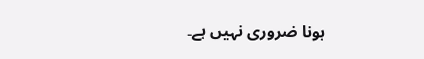ہونا ضروری نہیں ہے۔